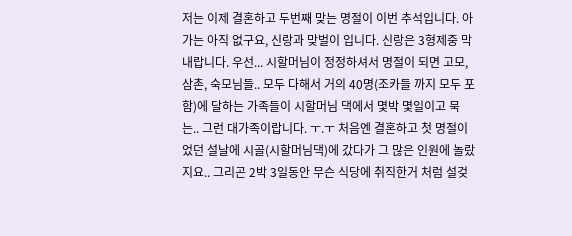저는 이제 결혼하고 두번째 맞는 명절이 이번 추석입니다. 아가는 아직 없구요, 신랑과 맞벌이 입니다. 신랑은 3형제중 막내랍니다. 우선... 시할머님이 정정하셔서 명절이 되면 고모, 삼촌, 숙모님들.. 모두 다해서 거의 40명(조카들 까지 모두 포함)에 달하는 가족들이 시할머님 댁에서 몇박 몇일이고 묵는.. 그런 대가족이랍니다. ㅜ.ㅜ 처음엔 결혼하고 첫 명절이었던 설날에 시골(시할머님댁)에 갔다가 그 많은 인원에 놀랐지요.. 그리곤 2박 3일동안 무슨 식당에 취직한거 처럼 설겆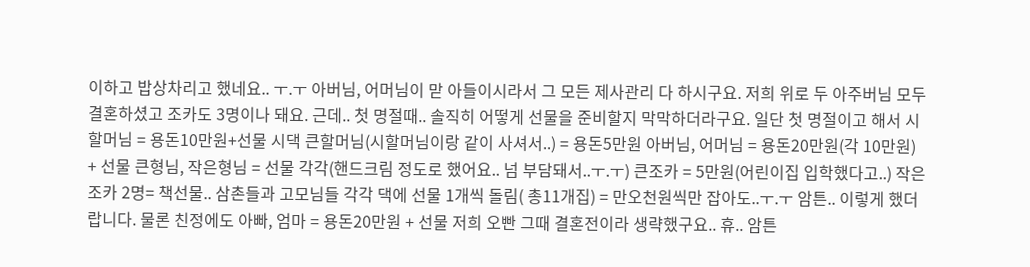이하고 밥상차리고 했네요.. ㅜ.ㅜ 아버님, 어머님이 맏 아들이시라서 그 모든 제사관리 다 하시구요. 저희 위로 두 아주버님 모두 결혼하셨고 조카도 3명이나 돼요. 근데.. 첫 명절때.. 솔직히 어떻게 선물을 준비할지 막막하더라구요. 일단 첫 명절이고 해서 시할머님 = 용돈10만원+선물 시댁 큰할머님(시할머님이랑 같이 사셔서..) = 용돈5만원 아버님, 어머님 = 용돈20만원(각 10만원) + 선물 큰형님, 작은형님 = 선물 각각(핸드크림 정도로 했어요.. 넘 부담돼서..ㅜ.ㅜ) 큰조카 = 5만원(어린이집 입학했다고..) 작은 조카 2명= 책선물.. 삼촌들과 고모님들 각각 댁에 선물 1개씩 돌림( 총11개집) = 만오천원씩만 잡아도..ㅜ.ㅜ 암튼.. 이렇게 했더랍니다. 물론 친정에도 아빠, 엄마 = 용돈20만원 + 선물 저희 오빤 그때 결혼전이라 생략했구요.. 휴.. 암튼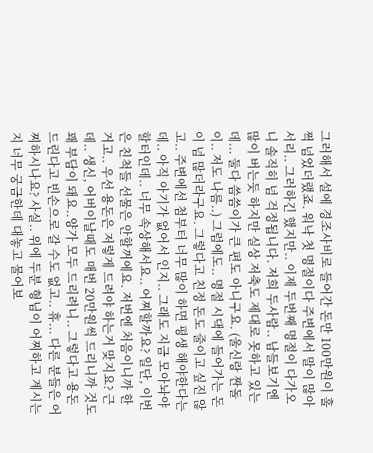그러해서 설에 경조사비로 들어간 돈만 100만원이 훌쩍 넘었더랬죠. 워낙 첫 명절이다 주변에서 말이 많아서리.. 그러하긴 했지만.. 이제 두번째 명절이 다가오니 솔직히 넘 걱정됩니다. 저희 두사람.. 남들보기엔 많이 버는듯 하지만 실상 저축도 제대로 못하고 있는데... 둘다 씀씀이가 큰 편도 아니구요. (울신랑 짠돌이.. 저도 나름..) 그럼에도.. 명절 시댁에 들어가는 돈이 넘 많더라구요. 그렇다고 친정 돈도 줄이고 싶진 않고.. 주변에선 첨부터 너무 많이 하면 평생 해야한다는데.. 아직 아기가 없어서 인지.. 그래도 지금 모아놔야 할터인데.. 너무 속상해서요.. 어찌할까요? 일단, 이번은 친척들 선물은 안할꺼에요. 저번엔 처음이니까 한거고.. 우선 용돈은 저렇게 드려야 하는거 맞지요? 근데.. 생신, 어버이날때도 매번 20만원씩 드리니까 것도 꽤 부담이 돼요..양가 모두 드리려니.. 그렇다고 용돈드린다고 빈손으로 갈 수도 없고.. 휴... 다른 분들은 어찌하시나요? 사실.. 위에 두분 형님이 어찌하고 계시는지 너무 궁금한데 대놓고 물어보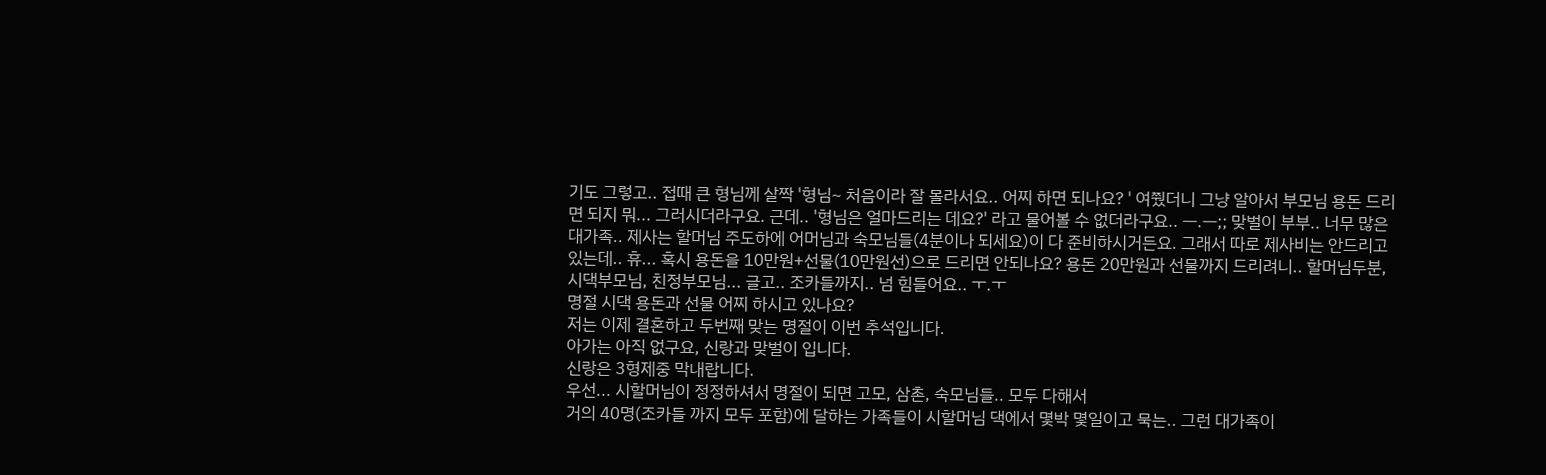기도 그렇고.. 접때 큰 형님께 살짝 '형님~ 처음이라 잘 몰라서요.. 어찌 하면 되나요? ' 여쭸더니 그냥 알아서 부모님 용돈 드리면 되지 뭐... 그러시더라구요. 근데.. '형님은 얼마드리는 데요?' 라고 물어볼 수 없더라구요.. ㅡ.ㅡ;; 맞벌이 부부.. 너무 많은 대가족.. 제사는 할머님 주도하에 어머님과 숙모님들(4분이나 되세요)이 다 준비하시거든요. 그래서 따로 제사비는 안드리고 있는데.. 휴... 혹시 용돈을 10만원+선물(10만원선)으로 드리면 안되나요? 용돈 20만원과 선물까지 드리려니.. 할머님두분, 시댁부모님, 친정부모님... 글고.. 조카들까지.. 넘 힘들어요.. ㅜ.ㅜ
명절 시댁 용돈과 선물 어찌 하시고 있나요?
저는 이제 결혼하고 두번째 맞는 명절이 이번 추석입니다.
아가는 아직 없구요, 신랑과 맞벌이 입니다.
신랑은 3형제중 막내랍니다.
우선... 시할머님이 정정하셔서 명절이 되면 고모, 삼촌, 숙모님들.. 모두 다해서
거의 40명(조카들 까지 모두 포함)에 달하는 가족들이 시할머님 댁에서 몇박 몇일이고 묵는.. 그런 대가족이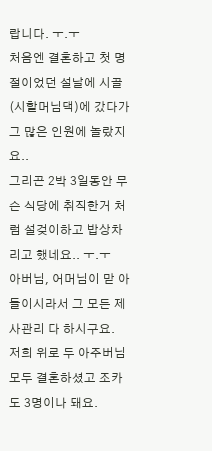랍니다. ㅜ.ㅜ
처음엔 결혼하고 첫 명절이었던 설날에 시골(시할머님댁)에 갔다가 그 많은 인원에 놀랐지요..
그리곤 2박 3일동안 무슨 식당에 취직한거 처럼 설겆이하고 밥상차리고 했네요.. ㅜ.ㅜ
아버님, 어머님이 맏 아들이시라서 그 모든 제사관리 다 하시구요.
저희 위로 두 아주버님 모두 결혼하셨고 조카도 3명이나 돼요.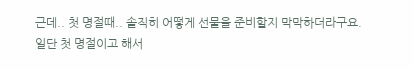근데.. 첫 명절때.. 솔직히 어떻게 선물을 준비할지 막막하더라구요.
일단 첫 명절이고 해서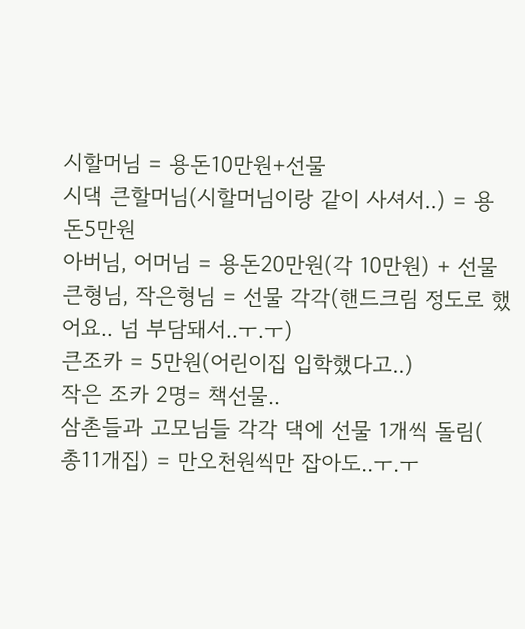시할머님 = 용돈10만원+선물
시댁 큰할머님(시할머님이랑 같이 사셔서..) = 용돈5만원
아버님, 어머님 = 용돈20만원(각 10만원) + 선물
큰형님, 작은형님 = 선물 각각(핸드크림 정도로 했어요.. 넘 부담돼서..ㅜ.ㅜ)
큰조카 = 5만원(어린이집 입학했다고..)
작은 조카 2명= 책선물..
삼촌들과 고모님들 각각 댁에 선물 1개씩 돌림( 총11개집) = 만오천원씩만 잡아도..ㅜ.ㅜ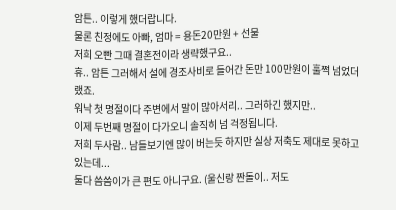암튼.. 이렇게 했더랍니다.
물론 친정에도 아빠, 엄마 = 용돈20만원 + 선물
저희 오빤 그때 결혼전이라 생략했구요..
휴.. 암튼 그러해서 설에 경조사비로 들어간 돈만 100만원이 훌쩍 넘었더랬죠.
워낙 첫 명절이다 주변에서 말이 많아서리.. 그러하긴 했지만..
이제 두번째 명절이 다가오니 솔직히 넘 걱정됩니다.
저희 두사람.. 남들보기엔 많이 버는듯 하지만 실상 저축도 제대로 못하고 있는데...
둘다 씀씀이가 큰 편도 아니구요. (울신랑 짠돌이.. 저도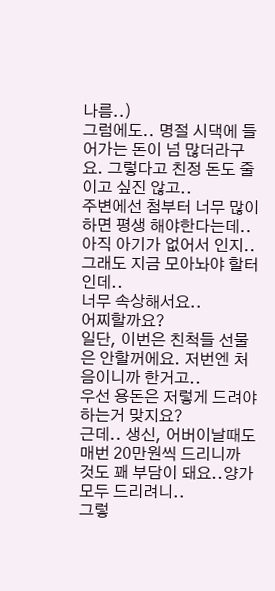나름..)
그럼에도.. 명절 시댁에 들어가는 돈이 넘 많더라구요. 그렇다고 친정 돈도 줄이고 싶진 않고..
주변에선 첨부터 너무 많이 하면 평생 해야한다는데..
아직 아기가 없어서 인지.. 그래도 지금 모아놔야 할터인데..
너무 속상해서요..
어찌할까요?
일단, 이번은 친척들 선물은 안할꺼에요. 저번엔 처음이니까 한거고..
우선 용돈은 저렇게 드려야 하는거 맞지요?
근데.. 생신, 어버이날때도 매번 20만원씩 드리니까 것도 꽤 부담이 돼요..양가 모두 드리려니..
그렇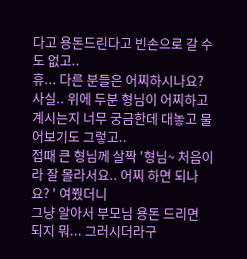다고 용돈드린다고 빈손으로 갈 수도 없고..
휴... 다른 분들은 어찌하시나요?
사실.. 위에 두분 형님이 어찌하고 계시는지 너무 궁금한데 대놓고 물어보기도 그렇고..
접때 큰 형님께 살짝 '형님~ 처음이라 잘 몰라서요.. 어찌 하면 되나요? ' 여쭸더니
그냥 알아서 부모님 용돈 드리면 되지 뭐... 그러시더라구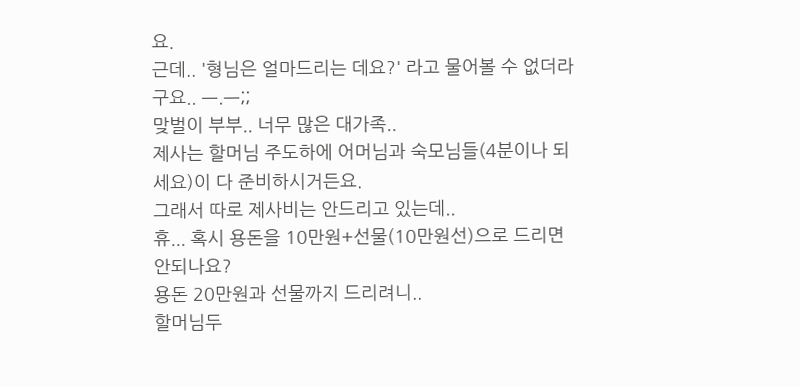요.
근데.. '형님은 얼마드리는 데요?' 라고 물어볼 수 없더라구요.. ㅡ.ㅡ;;
맞벌이 부부.. 너무 많은 대가족..
제사는 할머님 주도하에 어머님과 숙모님들(4분이나 되세요)이 다 준비하시거든요.
그래서 따로 제사비는 안드리고 있는데..
휴... 혹시 용돈을 10만원+선물(10만원선)으로 드리면 안되나요?
용돈 20만원과 선물까지 드리려니..
할머님두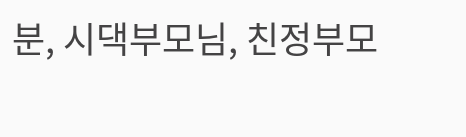분, 시댁부모님, 친정부모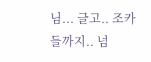님... 글고.. 조카들까지.. 넘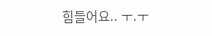힘들어요.. ㅜ.ㅜ